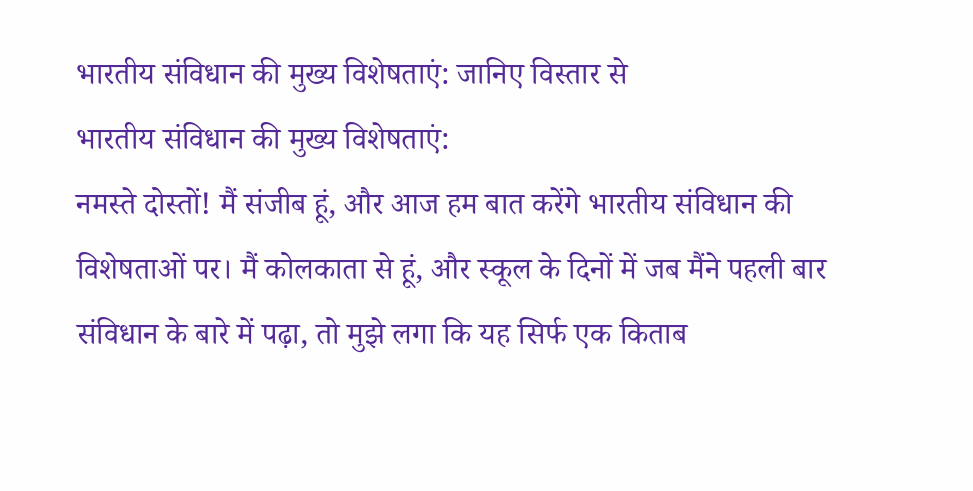भारतीय संविधान की मुख्य विशेषताएं: जानिए विस्तार से
भारतीय संविधान की मुख्य विशेषताएं:
नमस्ते दोस्तों! मैं संजीब हूं, और आज हम बात करेंगे भारतीय संविधान की विशेषताओं पर। मैं कोलकाता से हूं, और स्कूल के दिनों में जब मैंने पहली बार संविधान के बारे में पढ़ा, तो मुझे लगा कि यह सिर्फ एक किताब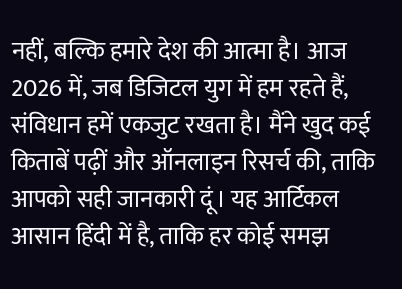नहीं, बल्कि हमारे देश की आत्मा है। आज 2026 में, जब डिजिटल युग में हम रहते हैं, संविधान हमें एकजुट रखता है। मैंने खुद कई किताबें पढ़ीं और ऑनलाइन रिसर्च की, ताकि आपको सही जानकारी दूं। यह आर्टिकल आसान हिंदी में है, ताकि हर कोई समझ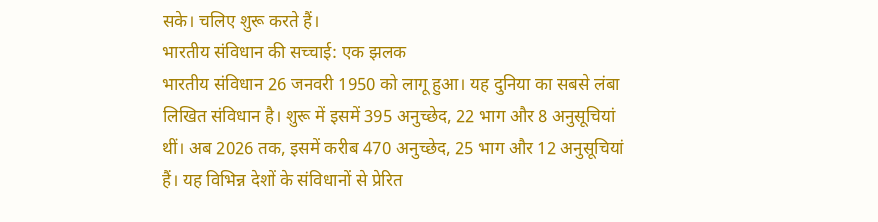सके। चलिए शुरू करते हैं।
भारतीय संविधान की सच्चाई: एक झलक
भारतीय संविधान 26 जनवरी 1950 को लागू हुआ। यह दुनिया का सबसे लंबा लिखित संविधान है। शुरू में इसमें 395 अनुच्छेद, 22 भाग और 8 अनुसूचियां थीं। अब 2026 तक, इसमें करीब 470 अनुच्छेद, 25 भाग और 12 अनुसूचियां हैं। यह विभिन्न देशों के संविधानों से प्रेरित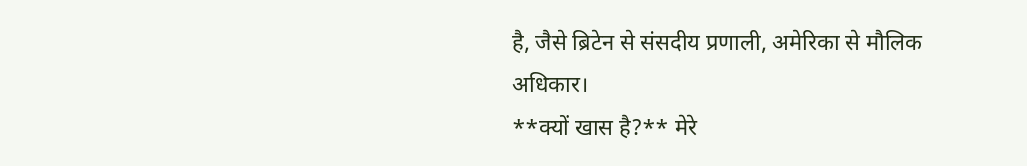है, जैसे ब्रिटेन से संसदीय प्रणाली, अमेरिका से मौलिक अधिकार।
**क्यों खास है?** मेरे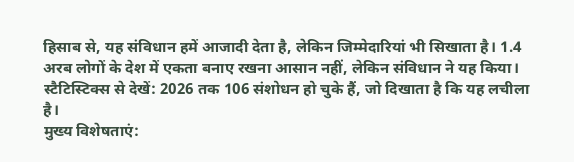हिसाब से, यह संविधान हमें आजादी देता है, लेकिन जिम्मेदारियां भी सिखाता है। 1.4 अरब लोगों के देश में एकता बनाए रखना आसान नहीं, लेकिन संविधान ने यह किया। स्टैटिस्टिक्स से देखें: 2026 तक 106 संशोधन हो चुके हैं, जो दिखाता है कि यह लचीला है।
मुख्य विशेषताएं: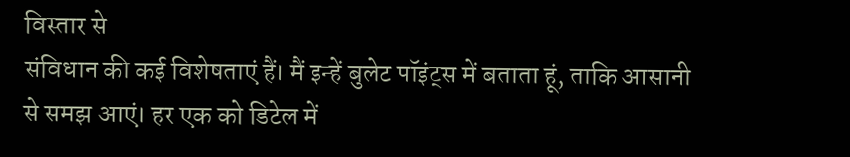विस्तार से
संविधान की कई विशेषताएं हैं। मैं इन्हें बुलेट पॉइंट्स में बताता हूं, ताकि आसानी से समझ आएं। हर एक को डिटेल में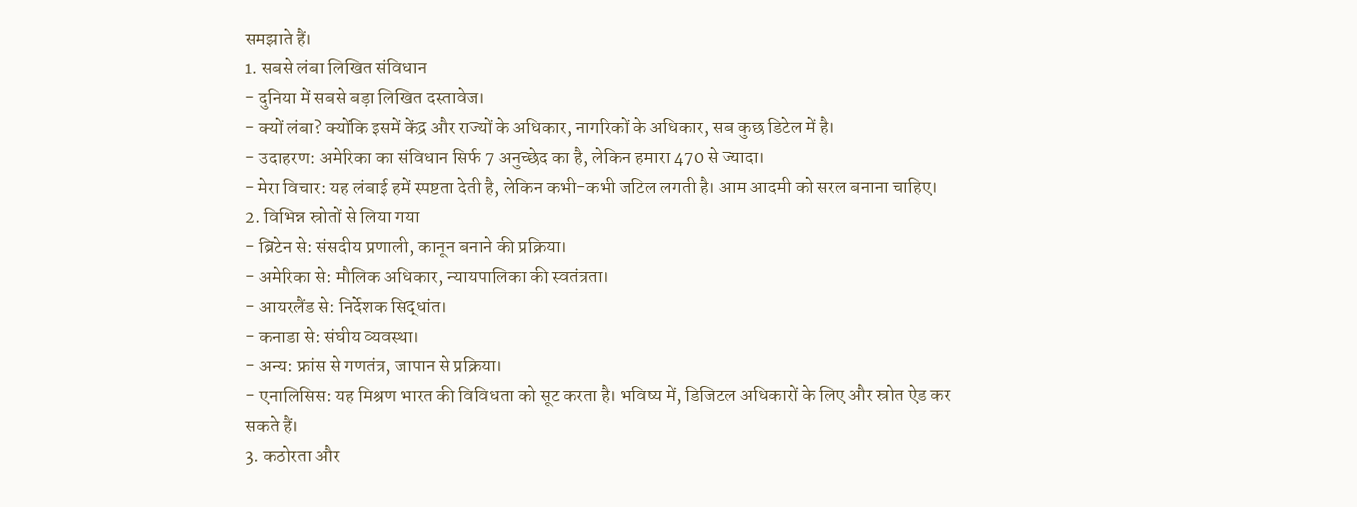समझाते हैं।
1. सबसे लंबा लिखित संविधान
- दुनिया में सबसे बड़ा लिखित दस्तावेज।
- क्यों लंबा? क्योंकि इसमें केंद्र और राज्यों के अधिकार, नागरिकों के अधिकार, सब कुछ डिटेल में है।
- उदाहरण: अमेरिका का संविधान सिर्फ 7 अनुच्छेद का है, लेकिन हमारा 470 से ज्यादा।
- मेरा विचार: यह लंबाई हमें स्पष्टता देती है, लेकिन कभी-कभी जटिल लगती है। आम आदमी को सरल बनाना चाहिए।
2. विभिन्न स्रोतों से लिया गया
- ब्रिटेन से: संसदीय प्रणाली, कानून बनाने की प्रक्रिया।
- अमेरिका से: मौलिक अधिकार, न्यायपालिका की स्वतंत्रता।
- आयरलैंड से: निर्देशक सिद्धांत।
- कनाडा से: संघीय व्यवस्था।
- अन्य: फ्रांस से गणतंत्र, जापान से प्रक्रिया।
- एनालिसिस: यह मिश्रण भारत की विविधता को सूट करता है। भविष्य में, डिजिटल अधिकारों के लिए और स्रोत ऐड कर सकते हैं।
3. कठोरता और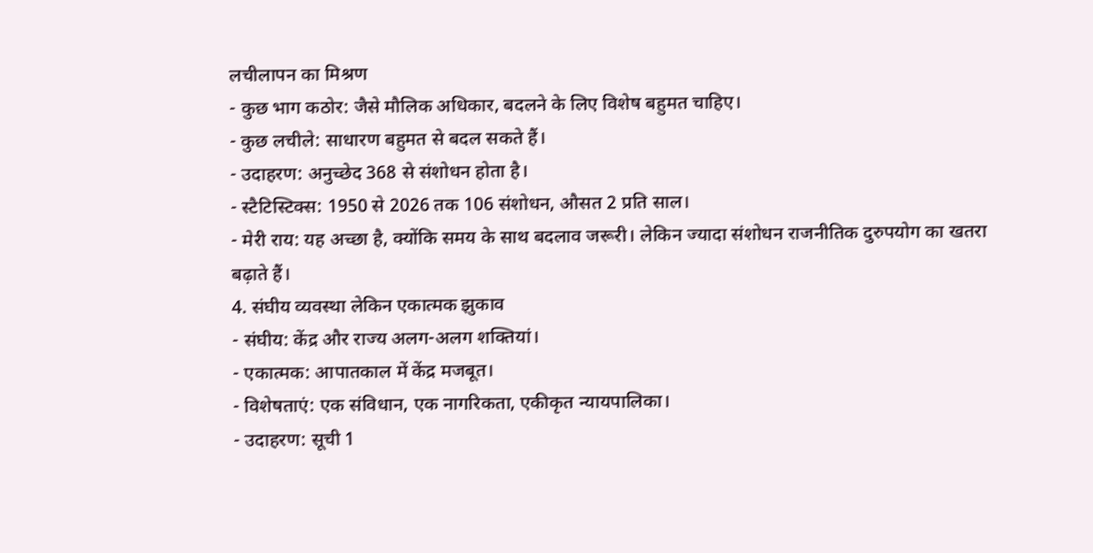लचीलापन का मिश्रण
- कुछ भाग कठोर: जैसे मौलिक अधिकार, बदलने के लिए विशेष बहुमत चाहिए।
- कुछ लचीले: साधारण बहुमत से बदल सकते हैं।
- उदाहरण: अनुच्छेद 368 से संशोधन होता है।
- स्टैटिस्टिक्स: 1950 से 2026 तक 106 संशोधन, औसत 2 प्रति साल।
- मेरी राय: यह अच्छा है, क्योंकि समय के साथ बदलाव जरूरी। लेकिन ज्यादा संशोधन राजनीतिक दुरुपयोग का खतरा बढ़ाते हैं।
4. संघीय व्यवस्था लेकिन एकात्मक झुकाव
- संघीय: केंद्र और राज्य अलग-अलग शक्तियां।
- एकात्मक: आपातकाल में केंद्र मजबूत।
- विशेषताएं: एक संविधान, एक नागरिकता, एकीकृत न्यायपालिका।
- उदाहरण: सूची 1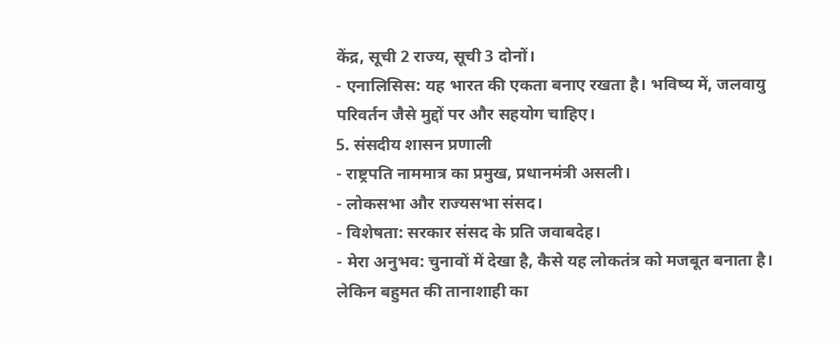केंद्र, सूची 2 राज्य, सूची 3 दोनों।
- एनालिसिस: यह भारत की एकता बनाए रखता है। भविष्य में, जलवायु परिवर्तन जैसे मुद्दों पर और सहयोग चाहिए।
5. संसदीय शासन प्रणाली
- राष्ट्रपति नाममात्र का प्रमुख, प्रधानमंत्री असली।
- लोकसभा और राज्यसभा संसद।
- विशेषता: सरकार संसद के प्रति जवाबदेह।
- मेरा अनुभव: चुनावों में देखा है, कैसे यह लोकतंत्र को मजबूत बनाता है। लेकिन बहुमत की तानाशाही का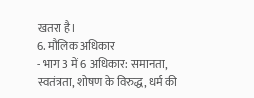खतरा है।
6. मौलिक अधिकार
- भाग 3 में 6 अधिकार: समानता, स्वतंत्रता, शोषण के विरुद्ध, धर्म की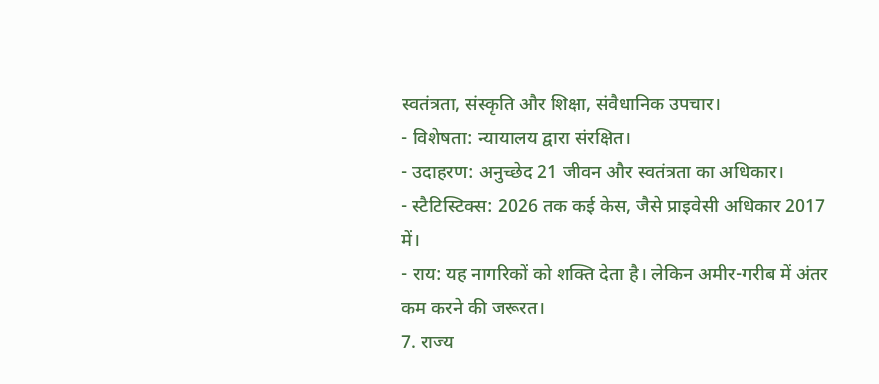स्वतंत्रता, संस्कृति और शिक्षा, संवैधानिक उपचार।
- विशेषता: न्यायालय द्वारा संरक्षित।
- उदाहरण: अनुच्छेद 21 जीवन और स्वतंत्रता का अधिकार।
- स्टैटिस्टिक्स: 2026 तक कई केस, जैसे प्राइवेसी अधिकार 2017 में।
- राय: यह नागरिकों को शक्ति देता है। लेकिन अमीर-गरीब में अंतर कम करने की जरूरत।
7. राज्य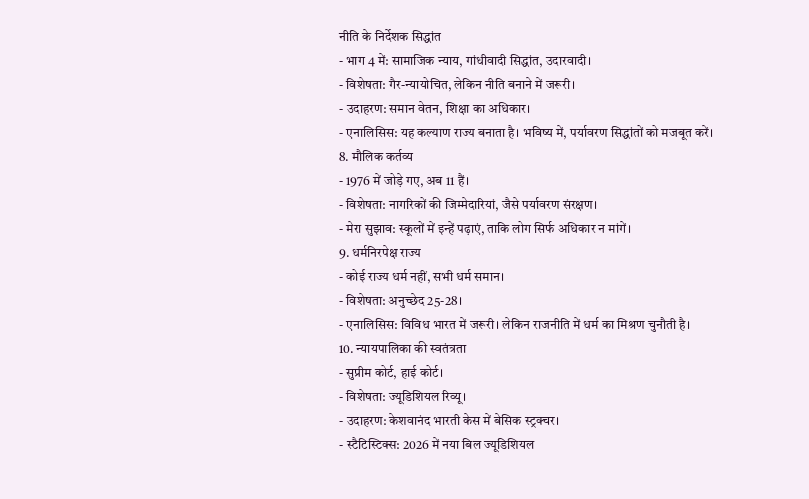नीति के निर्देशक सिद्धांत
- भाग 4 में: सामाजिक न्याय, गांधीवादी सिद्धांत, उदारवादी।
- विशेषता: गैर-न्यायोचित, लेकिन नीति बनाने में जरूरी।
- उदाहरण: समान वेतन, शिक्षा का अधिकार।
- एनालिसिस: यह कल्याण राज्य बनाता है। भविष्य में, पर्यावरण सिद्धांतों को मजबूत करें।
8. मौलिक कर्तव्य
- 1976 में जोड़े गए, अब 11 हैं।
- विशेषता: नागरिकों की जिम्मेदारियां, जैसे पर्यावरण संरक्षण।
- मेरा सुझाव: स्कूलों में इन्हें पढ़ाएं, ताकि लोग सिर्फ अधिकार न मांगें।
9. धर्मनिरपेक्ष राज्य
- कोई राज्य धर्म नहीं, सभी धर्म समान।
- विशेषता: अनुच्छेद 25-28।
- एनालिसिस: विविध भारत में जरूरी। लेकिन राजनीति में धर्म का मिश्रण चुनौती है।
10. न्यायपालिका की स्वतंत्रता
- सुप्रीम कोर्ट, हाई कोर्ट।
- विशेषता: ज्यूडिशियल रिव्यू।
- उदाहरण: केशवानंद भारती केस में बेसिक स्ट्रक्चर।
- स्टैटिस्टिक्स: 2026 में नया बिल ज्यूडिशियल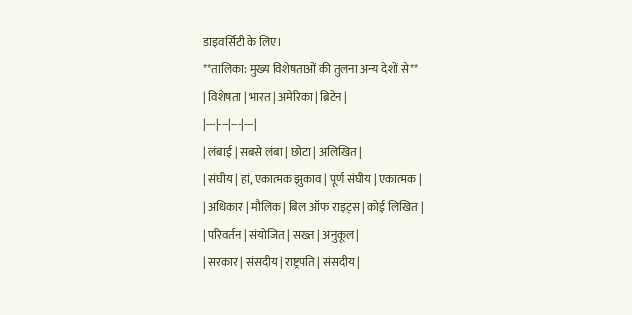डाइवर्सिटी के लिए।
**तालिका: मुख्य विशेषताओं की तुलना अन्य देशों से**
| विशेषता | भारत | अमेरिका | ब्रिटेन |
|---|---|---|---|
| लंबाई | सबसे लंबा | छोटा | अलिखित |
| संघीय | हां, एकात्मक झुकाव | पूर्ण संघीय | एकात्मक |
| अधिकार | मौलिक | बिल ऑफ राइट्स | कोई लिखित |
| परिवर्तन | संयोजित | सख्त | अनुकूल|
| सरकार | संसदीय | राष्ट्रपति | संसदीय |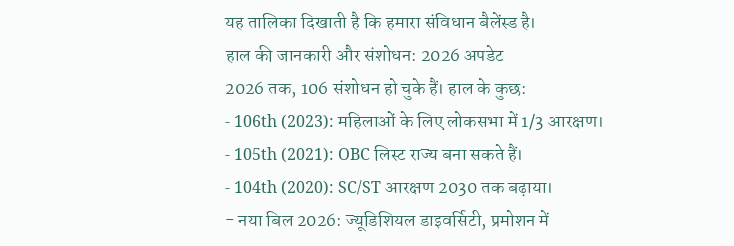यह तालिका दिखाती है कि हमारा संविधान बैलेंस्ड है।
हाल की जानकारी और संशोधन: 2026 अपडेट
2026 तक, 106 संशोधन हो चुके हैं। हाल के कुछ:
- 106th (2023): महिलाओं के लिए लोकसभा में 1/3 आरक्षण।
- 105th (2021): OBC लिस्ट राज्य बना सकते हैं।
- 104th (2020): SC/ST आरक्षण 2030 तक बढ़ाया।
- नया बिल 2026: ज्यूडिशियल डाइवर्सिटी, प्रमोशन में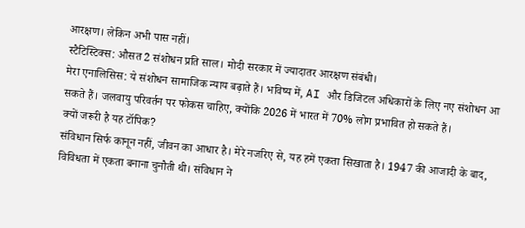आरक्षण। लेकिन अभी पास नहीं।
स्टैटिस्टिक्स: औसत 2 संशोधन प्रति साल। मोदी सरकार में ज्यादातर आरक्षण संबंधी।
मेरा एनालिसिस: ये संशोधन सामाजिक न्याय बढ़ाते हैं। भविष्य में, AI और डिजिटल अधिकारों के लिए नए संशोधन आ सकते हैं। जलवायु परिवर्तन पर फोकस चाहिए, क्योंकि 2026 में भारत में 70% लोग प्रभावित हो सकते हैं।
क्यों जरूरी है यह टॉपिक?
संविधान सिर्फ कानून नहीं, जीवन का आधार है। मेरे नजरिए से, यह हमें एकता सिखाता है। 1947 की आजादी के बाद, विविधता में एकता बनाना चुनौती थी। संविधान ने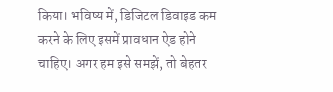किया। भविष्य में, डिजिटल डिवाइड कम करने के लिए इसमें प्रावधान ऐड होने चाहिए। अगर हम इसे समझें, तो बेहतर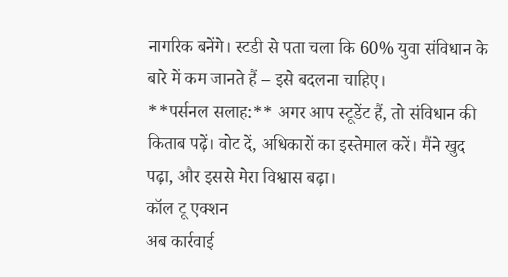नागरिक बनेंगे। स्टडी से पता चला कि 60% युवा संविधान के बारे में कम जानते हैं – इसे बदलना चाहिए।
**पर्सनल सलाह:** अगर आप स्टूडेंट हैं, तो संविधान की किताब पढ़ें। वोट दें, अधिकारों का इस्तेमाल करें। मैंने खुद पढ़ा, और इससे मेरा विश्वास बढ़ा।
कॉल टू एक्शन
अब कार्रवाई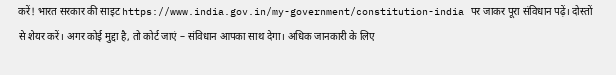करें! भारत सरकार की साइट https://www.india.gov.in/my-government/constitution-india पर जाकर पूरा संविधान पढ़ें। दोस्तों से शेयर करें। अगर कोई मुद्दा है, तो कोर्ट जाएं – संविधान आपका साथ देगा। अधिक जानकारी के लिए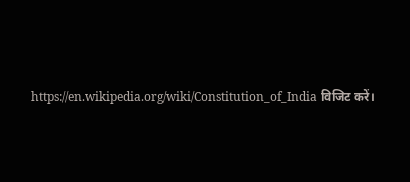https://en.wikipedia.org/wiki/Constitution_of_India विजिट करें।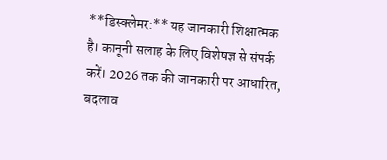**डिस्क्लेमर:** यह जानकारी शिक्षात्मक है। कानूनी सलाह के लिए विशेषज्ञ से संपर्क करें। 2026 तक की जानकारी पर आधारित, बदलाव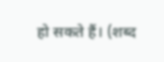हो सकते हैं। (शब्द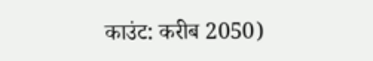काउंट: करीब 2050)